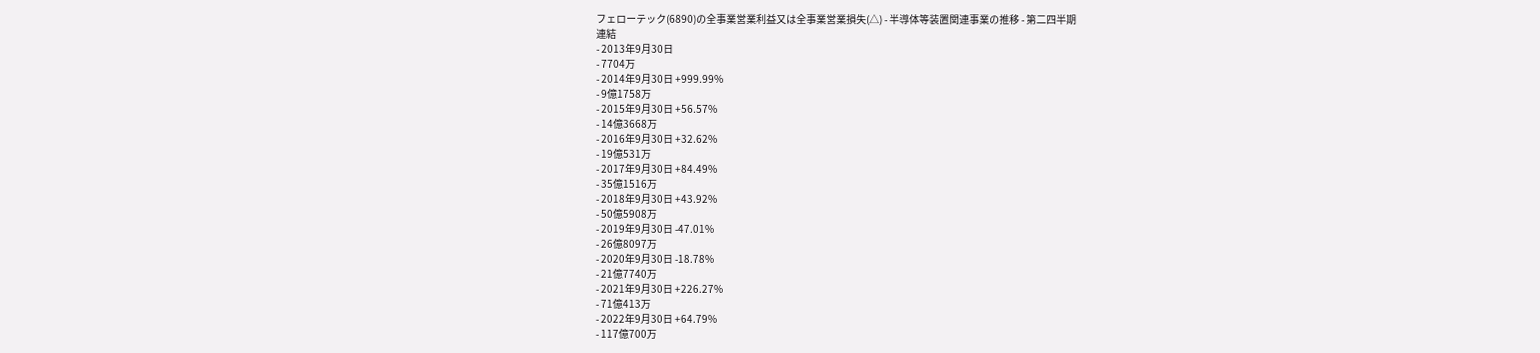フェローテック(6890)の全事業営業利益又は全事業営業損失(△) - 半導体等装置関連事業の推移 - 第二四半期
連結
- 2013年9月30日
- 7704万
- 2014年9月30日 +999.99%
- 9億1758万
- 2015年9月30日 +56.57%
- 14億3668万
- 2016年9月30日 +32.62%
- 19億531万
- 2017年9月30日 +84.49%
- 35億1516万
- 2018年9月30日 +43.92%
- 50億5908万
- 2019年9月30日 -47.01%
- 26億8097万
- 2020年9月30日 -18.78%
- 21億7740万
- 2021年9月30日 +226.27%
- 71億413万
- 2022年9月30日 +64.79%
- 117億700万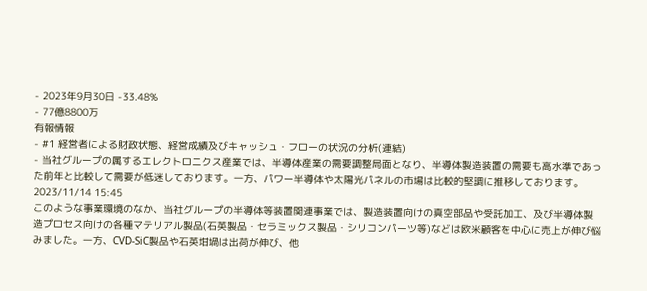- 2023年9月30日 -33.48%
- 77億8800万
有報情報
- #1 経営者による財政状態、経営成績及びキャッシュ・フローの状況の分析(連結)
- 当社グループの属するエレクトロニクス産業では、半導体産業の需要調整局面となり、半導体製造装置の需要も高水準であった前年と比較して需要が低迷しております。一方、パワー半導体や太陽光パネルの市場は比較的堅調に推移しております。2023/11/14 15:45
このような事業環境のなか、当社グループの半導体等装置関連事業では、製造装置向けの真空部品や受託加工、及び半導体製造プロセス向けの各種マテリアル製品(石英製品・セラミックス製品・シリコンパーツ等)などは欧米顧客を中心に売上が伸び悩みました。一方、CVD-SiC製品や石英坩堝は出荷が伸び、他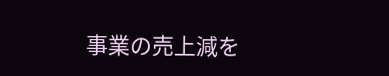事業の売上減を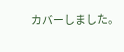カバーしました。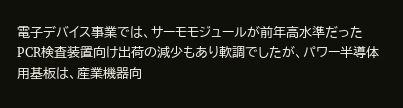電子デバイス事業では、サーモモジュールが前年高水準だったPCR検査装置向け出荷の減少もあり軟調でしたが、パワー半導体用基板は、産業機器向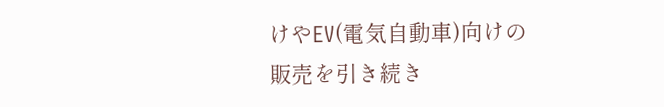けやEV(電気自動車)向けの販売を引き続き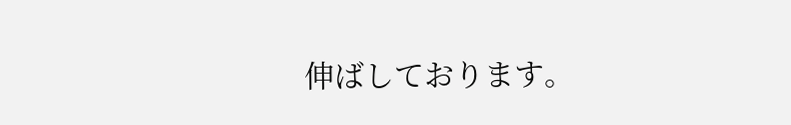伸ばしております。